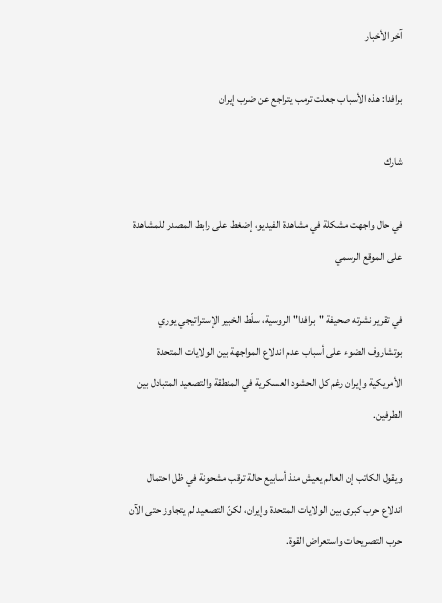آخر الأخبار

برافدا: هذه الأسباب جعلت ترمب يتراجع عن ضرب إيران

شارك

في حال واجهت مشكلة في مشاهدة الفيديو، إضغط على رابط المصدر للمشاهدة على الموقع الرسمي

في تقرير نشرته صحيفة "برافدا" الروسية، سلّط الخبير الإستراتيجي يوري بوتشاروف الضوء على أسباب عدم اندلاع المواجهة بين الولايات المتحدة الأمريكية وإيران رغم كل الحشود العسكرية في المنطقة والتصعيد المتبادل بين الطرفين.

ويقول الكاتب إن العالم يعيش منذ أسابيع حالة ترقب مشحونة في ظل احتمال اندلاع حرب كبرى بين الولايات المتحدة وإيران، لكنّ التصعيد لم يتجاوز حتى الآن حرب التصريحات واستعراض القوة.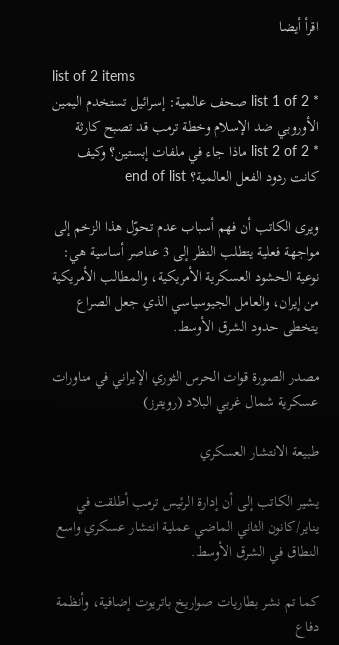اقرأ أيضا

list of 2 items
* list 1 of 2 صحف عالمية: إسرائيل تستخدم اليمين الأوروبي ضد الإسلام وخطة ترمب قد تصبح كارثة
* list 2 of 2 ماذا جاء في ملفات إبستين؟ وكيف كانت ردود الفعل العالمية؟ end of list

ويرى الكاتب أن فهم أسباب عدم تحوّل هذا الزخم إلى مواجهة فعلية يتطلب النظر إلى 3 عناصر أساسية هي: نوعية الحشود العسكرية الأمريكية، والمطالب الأمريكية من إيران، والعامل الجيوسياسي الذي جعل الصراع يتخطى حدود الشرق الأوسط.

مصدر الصورة قوات الحرس الثوري الإيراني في مناورات عسكرية شمال غربي البلاد (رويترز)

طبيعة الانتشار العسكري

يشير الكاتب إلى أن إدارة الرئيس ترمب أطلقت في يناير/كانون الثاني الماضي عملية انتشار عسكري واسع النطاق في الشرق الأوسط.

كما تم نشر بطاريات صواريخ باتريوت إضافية، وأنظمة دفاع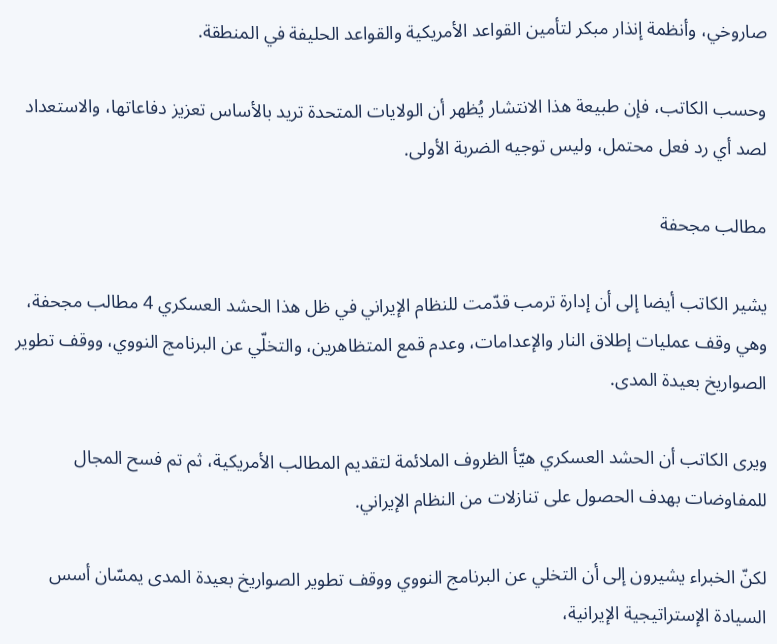صاروخي، وأنظمة إنذار مبكر لتأمين القواعد الأمريكية والقواعد الحليفة في المنطقة.

وحسب الكاتب، فإن طبيعة هذا الانتشار يُظهر أن الولايات المتحدة تريد بالأساس تعزيز دفاعاتها، والاستعداد لصد أي رد فعل محتمل، وليس توجيه الضربة الأولى.

مطالب مجحفة

يشير الكاتب أيضا إلى أن إدارة ترمب قدّمت للنظام الإيراني في ظل هذا الحشد العسكري 4 مطالب مجحفة، وهي وقف عمليات إطلاق النار والإعدامات، وعدم قمع المتظاهرين، والتخلّي عن البرنامج النووي، ووقف تطوير الصواريخ بعيدة المدى.

ويرى الكاتب أن الحشد العسكري هيّأ الظروف الملائمة لتقديم المطالب الأمريكية، ثم تم فسح المجال للمفاوضات بهدف الحصول على تنازلات من النظام الإيراني.

لكنّ الخبراء يشيرون إلى أن التخلي عن البرنامج النووي ووقف تطوير الصواريخ بعيدة المدى يمسّان أسس السيادة الإستراتيجية الإيرانية،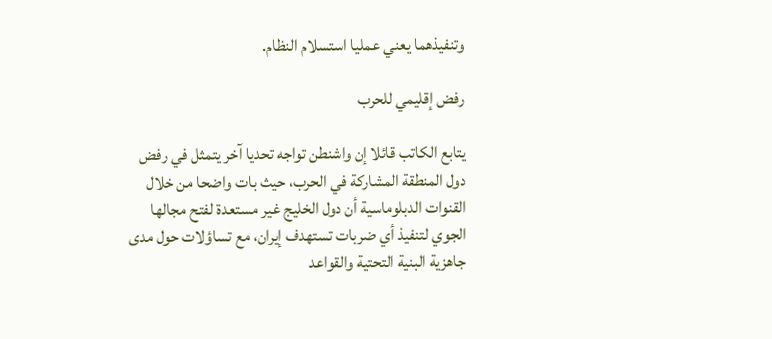وتنفيذهما يعني عمليا استسلام النظام.

رفض إقليمي للحرب

يتابع الكاتب قائلا إن واشنطن تواجه تحديا آخر يتمثل في رفض دول المنطقة المشاركة في الحرب، حيث بات واضحا من خلال القنوات الدبلوماسية أن دول الخليج غير مستعدة لفتح مجالها الجوي لتنفيذ أي ضربات تستهدف إيران، مع تساؤلات حول مدى جاهزية البنية التحتية والقواعد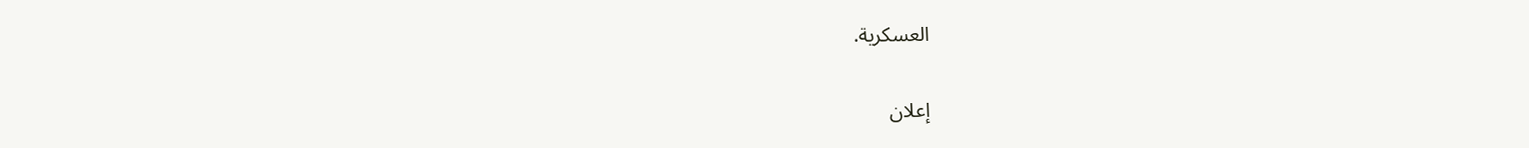العسكرية.

إعلان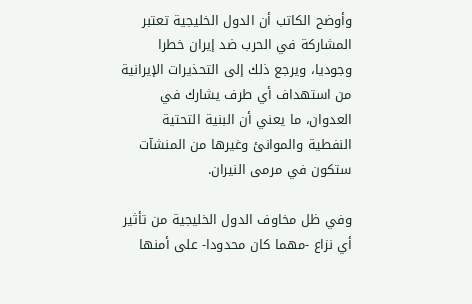وأوضح الكاتب أن الدول الخليجية تعتبر المشاركة في الحرب ضد إيران خطرا وجوديا، ويرجع ذلك إلى التحذيرات الإيرانية من استهداف أي طرف يشارك في العدوان، ما يعني أن البنية التحتية النفطية والموانئ وغيرها من المنشآت ستكون في مرمى النيران.

وفي ظل مخاوف الدول الخليجية من تأثير أي نزاع -مهما كان محدودا- على أمنها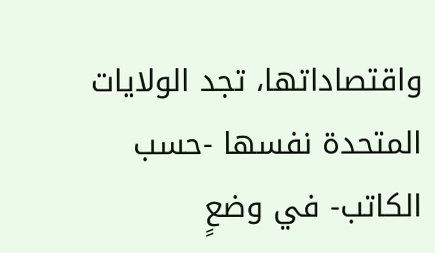واقتصاداتها، تجد الولايات المتحدة نفسها -حسب الكاتب- في وضعٍ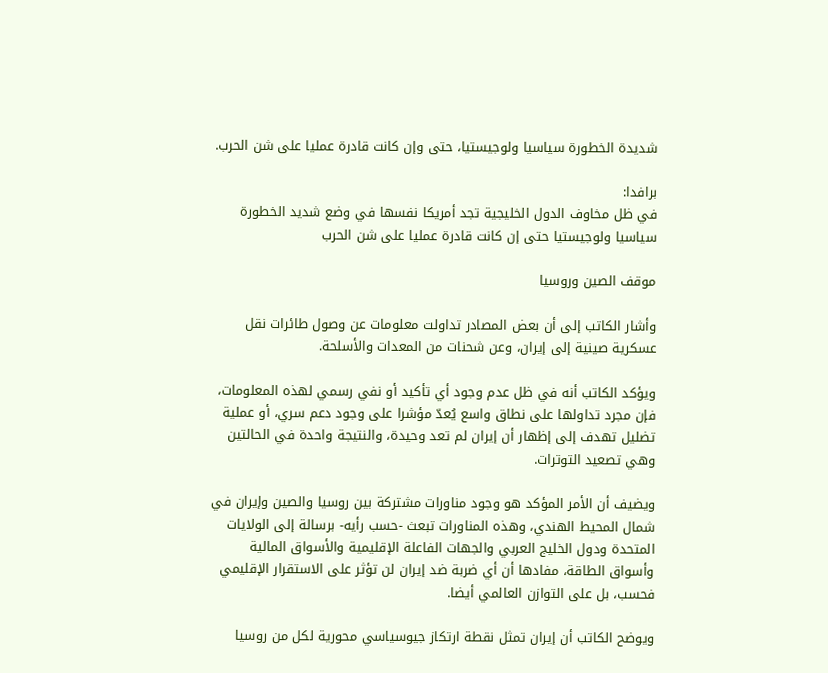شديدة الخطورة سياسيا ولوجيستيا، حتى وإن كانت قادرة عمليا على شن الحرب.

برافدا:
في ظل مخاوف الدول الخليجية تجد أمريكا نفسها في وضع شديد الخطورة سياسيا ولوجيستيا حتى إن كانت قادرة عمليا على شن الحرب

موقف الصين وروسيا

وأشار الكاتب إلى أن بعض المصادر تداولت معلومات عن وصول طائرات نقل عسكرية صينية إلى إيران، وعن شحنات من المعدات والأسلحة.

ويؤكد الكاتب أنه في ظل عدم وجود أي تأكيد أو نفي رسمي لهذه المعلومات، فإن مجرد تداولها على نطاق واسع يُعدّ مؤشرا على وجود دعم سري، أو عملية تضليل تهدف إلى إظهار أن إيران لم تعد وحيدة، والنتيجة واحدة في الحالتين وهي تصعيد التوترات.

ويضيف أن الأمر المؤكد هو وجود مناورات مشتركة بين روسيا والصين وإيران في شمال المحيط الهندي، وهذه المناورات تبعث -حسب رأيه- برسالة إلى الولايات المتحدة ودول الخليج العربي والجهات الفاعلة الإقليمية والأسواق المالية وأسواق الطاقة، مفادها أن أي ضربة ضد إيران لن تؤثر على الاستقرار الإقليمي فحسب، بل على التوازن العالمي أيضا.

ويوضح الكاتب أن إيران تمثل نقطة ارتكاز جيوسياسي محورية لكل من روسيا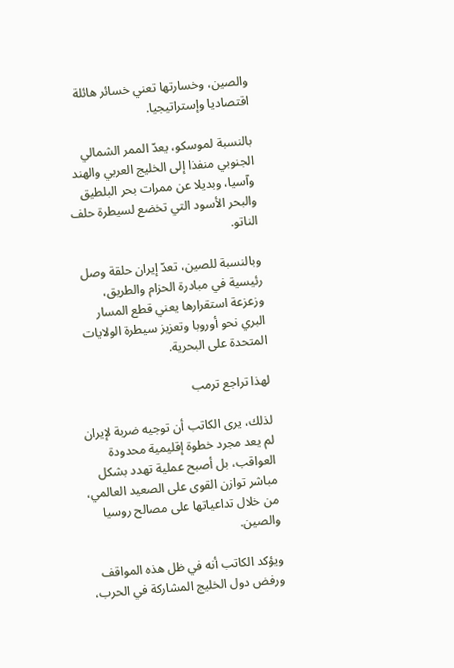والصين، وخسارتها تعني خسائر هائلة اقتصاديا وإستراتيجيا.

بالنسبة لموسكو، يعدّ الممر الشمالي الجنوبي منفذا إلى الخليج العربي والهند وآسيا، وبديلا عن ممرات بحر البلطيق والبحر الأسود التي تخضع لسيطرة حلف الناتو.

وبالنسبة للصين، تعدّ إيران حلقة وصل رئيسية في مبادرة الحزام والطريق، وزعزعة استقرارها يعني قطع المسار البري نحو أوروبا وتعزيز سيطرة الولايات المتحدة على البحرية.

لهذا تراجع ترمب

لذلك، يرى الكاتب أن توجيه ضربة لإيران لم يعد مجرد خطوة إقليمية محدودة العواقب، بل أصبح عملية تهدد بشكل مباشر توازن القوى على الصعيد العالمي، من خلال تداعياتها على مصالح روسيا والصين.

ويؤكد الكاتب أنه في ظل هذه المواقف ورفض دول الخليج المشاركة في الحرب،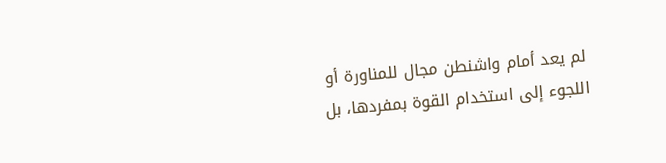لم يعد أمام واشنطن مجال للمناورة أو اللجوء إلى استخدام القوة بمفردها، بل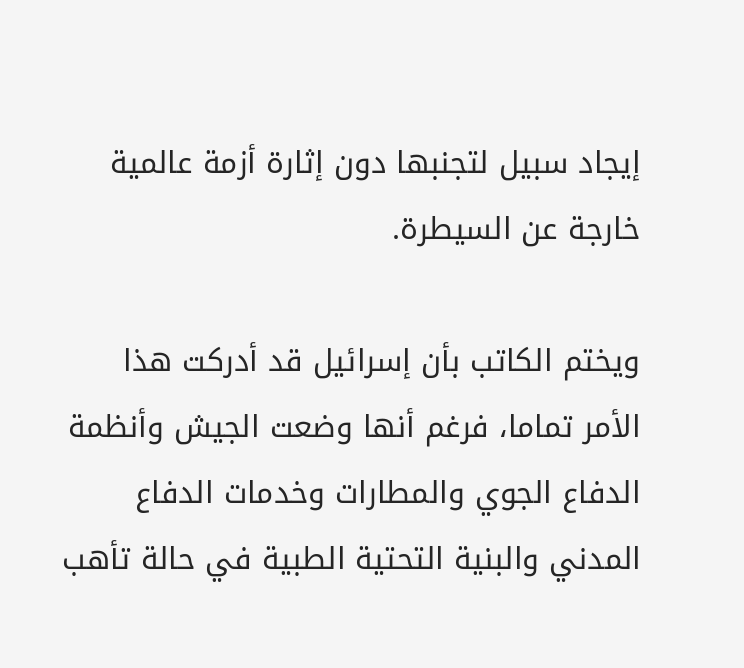إيجاد سبيل لتجنبها دون إثارة أزمة عالمية خارجة عن السيطرة.

ويختم الكاتب بأن إسرائيل قد أدركت هذا الأمر تماما، فرغم أنها وضعت الجيش وأنظمة الدفاع الجوي والمطارات وخدمات الدفاع المدني والبنية التحتية الطبية في حالة تأهب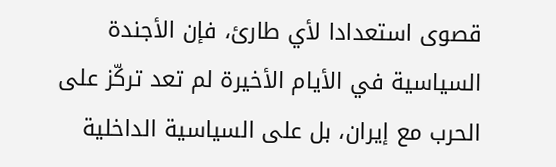قصوى استعدادا لأي طارئ، فإن الأجندة السياسية في الأيام الأخيرة لم تعد تركّز على الحرب مع إيران، بل على السياسية الداخلية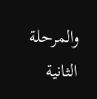والمرحلة الثانية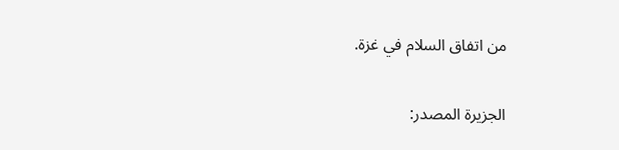من اتفاق السلام في غزة.

الجزيرة المصدر: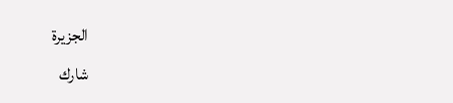الجزيرة
شارك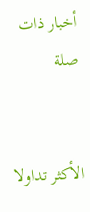أخبار ذات صلة


الأكثر تداولا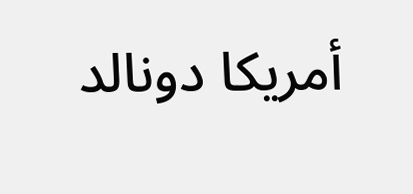أمريكا دونالد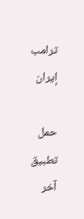ترامب إيران

حمل تطبيق آخر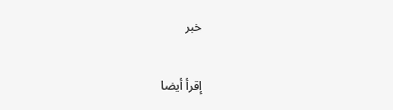خبر

إقرأ أيضا